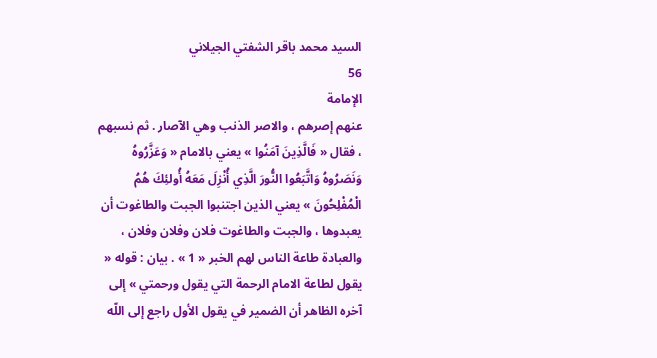السيد محمد باقر الشفتي الجيلاني
56
الإمامة
عنهم إصرهم ، والاصر الذنب وهي الآصار . ثم نسبهم ، فقال « فَالَّذِينَ آمَنُوا » يعني بالامام « وَعَزَّرُوهُ وَنَصَرُوهُ وَاتَّبَعُوا النُّورَ الَّذِي أُنْزِلَ مَعَهُ أُولئِكَ هُمُ الْمُفْلِحُونَ » يعني الذين اجتنبوا الجبت والطاغوت أن يعبدوها ، والجبت والطاغوت فلان وفلان وفلان ، والعبادة طاعة الناس لهم الخبر « 1 » . بيان : قوله « يقول لطاعة الامام الرحمة التي يقول ورحمتي » إلى آخره الظاهر أن الضمير في يقول الأول راجع إلى اللّه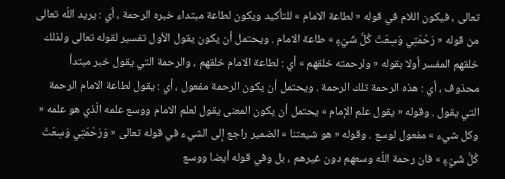تعالى ، فيكون اللام في قوله « لطاعة الامام » للتأكيد ويكون لطاعة مبتداء خبره الرحمة ، أي : يريد اللّه تعالى من قوله « رَحْمَتِي وَسِعَتْ كُلَّ شَيْءٍ » طاعة الامام . ويحتمل أن يكون يقول الأول تفسير لقوله تعالى ولذلك خلقهم المفسر أولا بقوله « ولرحمته خلقهم » أي : لطاعة الامام خلقهم ، والرحمة التي يقول خبر مبتدأ محذوف ، أي : هذه الرحمة تلك الرحمة . ويحتمل أن يكون الرحمة مفعول ، أي : يقول لطاعة الامام الرحمة التي يقول . وقوله « يقول علم الإمام » يحتمل أن يكون المعنى يقول لعلم الامام ووسع علمه الّذي هو علمه « وكل شيء » مفعول لوسع . وقوله « هو شيعتنا » الضمير راجع إلى الشيء في قوله تعالى « وَرَحْمَتِي وَسِعَتْ كُلَّ شَيْءٍ » فان رحمة اللّه وسعهم دون غيرهم ، بل وفي قوله أيضا ووسع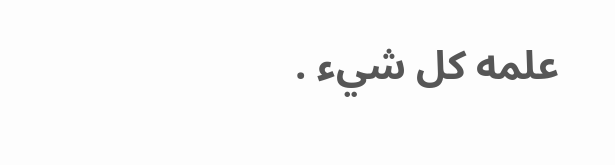علمه كل شيء .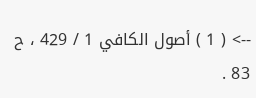--> ( 1 ) أصول الكافي 1 / 429 ، ح 83 .